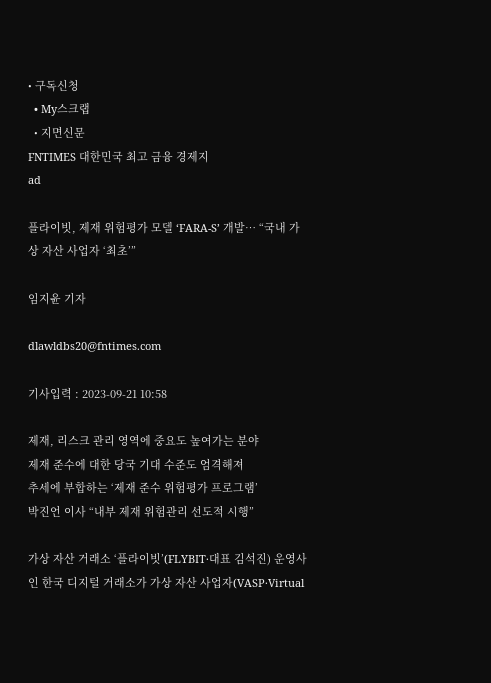• 구독신청
  • My스크랩
  • 지면신문
FNTIMES 대한민국 최고 금융 경제지
ad

플라이빗, 제재 위험평가 모델 ‘FARA-S’ 개발… “국내 가상 자산 사업자 ‘최초’”

임지윤 기자

dlawldbs20@fntimes.com

기사입력 : 2023-09-21 10:58

제재, 리스크 관리 영역에 중요도 높여가는 분야
제재 준수에 대한 당국 기대 수준도 엄격해져
추세에 부합하는 ‘제재 준수 위험평가 프로그램’
박진언 이사 “내부 제재 위험관리 선도적 시행”

가상 자산 거래소 ‘플라이빗’(FLYBIT‧대표 김석진) 운영사인 한국 디지털 거래소가 가상 자산 사업자(VASP‧Virtual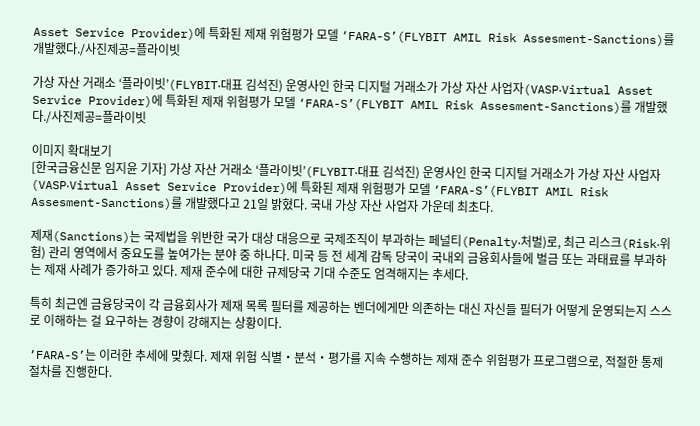Asset Service Provider)에 특화된 제재 위험평가 모델 ‘FARA-S’(FLYBIT AMIL Risk Assesment-Sanctions)를 개발했다./사진제공=플라이빗

가상 자산 거래소 ‘플라이빗’(FLYBIT‧대표 김석진) 운영사인 한국 디지털 거래소가 가상 자산 사업자(VASP‧Virtual Asset Service Provider)에 특화된 제재 위험평가 모델 ‘FARA-S’(FLYBIT AMIL Risk Assesment-Sanctions)를 개발했다./사진제공=플라이빗

이미지 확대보기
[한국금융신문 임지윤 기자] 가상 자산 거래소 ‘플라이빗’(FLYBIT‧대표 김석진) 운영사인 한국 디지털 거래소가 가상 자산 사업자(VASP‧Virtual Asset Service Provider)에 특화된 제재 위험평가 모델 ‘FARA-S’(FLYBIT AMIL Risk Assesment-Sanctions)를 개발했다고 21일 밝혔다. 국내 가상 자산 사업자 가운데 최초다.

제재(Sanctions)는 국제법을 위반한 국가 대상 대응으로 국제조직이 부과하는 페널티(Penalty‧처벌)로, 최근 리스크(Risk‧위험) 관리 영역에서 중요도를 높여가는 분야 중 하나다. 미국 등 전 세계 감독 당국이 국내외 금융회사들에 벌금 또는 과태료를 부과하는 제재 사례가 증가하고 있다. 제재 준수에 대한 규제당국 기대 수준도 엄격해지는 추세다.

특히 최근엔 금융당국이 각 금융회사가 제재 목록 필터를 제공하는 벤더에게만 의존하는 대신 자신들 필터가 어떻게 운영되는지 스스로 이해하는 걸 요구하는 경향이 강해지는 상황이다.

‘FARA-S’는 이러한 추세에 맞췄다. 제재 위험 식별‧분석‧평가를 지속 수행하는 제재 준수 위험평가 프로그램으로, 적절한 통제 절차를 진행한다.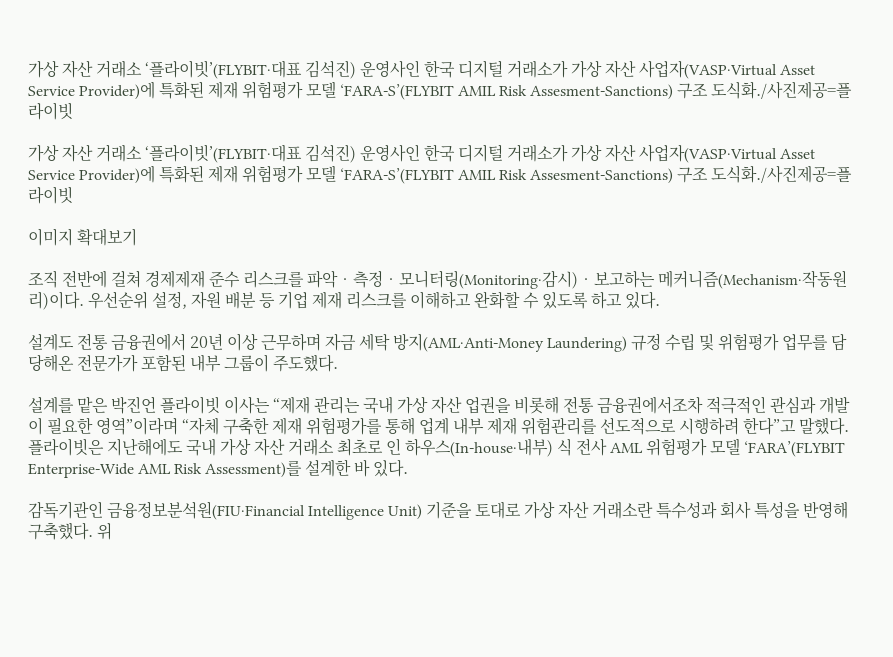가상 자산 거래소 ‘플라이빗’(FLYBIT‧대표 김석진) 운영사인 한국 디지털 거래소가 가상 자산 사업자(VASP‧Virtual Asset Service Provider)에 특화된 제재 위험평가 모델 ‘FARA-S’(FLYBIT AMIL Risk Assesment-Sanctions) 구조 도식화./사진제공=플라이빗

가상 자산 거래소 ‘플라이빗’(FLYBIT‧대표 김석진) 운영사인 한국 디지털 거래소가 가상 자산 사업자(VASP‧Virtual Asset Service Provider)에 특화된 제재 위험평가 모델 ‘FARA-S’(FLYBIT AMIL Risk Assesment-Sanctions) 구조 도식화./사진제공=플라이빗

이미지 확대보기

조직 전반에 걸쳐 경제제재 준수 리스크를 파악‧측정‧모니터링(Monitoring‧감시)‧보고하는 메커니즘(Mechanism‧작동원리)이다. 우선순위 설정, 자원 배분 등 기업 제재 리스크를 이해하고 완화할 수 있도록 하고 있다.

설계도 전통 금융권에서 20년 이상 근무하며 자금 세탁 방지(AML‧Anti-Money Laundering) 규정 수립 및 위험평가 업무를 담당해온 전문가가 포함된 내부 그룹이 주도했다.

설계를 맡은 박진언 플라이빗 이사는 “제재 관리는 국내 가상 자산 업권을 비롯해 전통 금융권에서조차 적극적인 관심과 개발이 필요한 영역”이라며 “자체 구축한 제재 위험평가를 통해 업계 내부 제재 위험관리를 선도적으로 시행하려 한다”고 말했다.
플라이빗은 지난해에도 국내 가상 자산 거래소 최초로 인 하우스(In-house‧내부) 식 전사 AML 위험평가 모델 ‘FARA’(FLYBIT Enterprise-Wide AML Risk Assessment)를 설계한 바 있다.

감독기관인 금융정보분석원(FIU‧Financial Intelligence Unit) 기준을 토대로 가상 자산 거래소란 특수성과 회사 특성을 반영해 구축했다. 위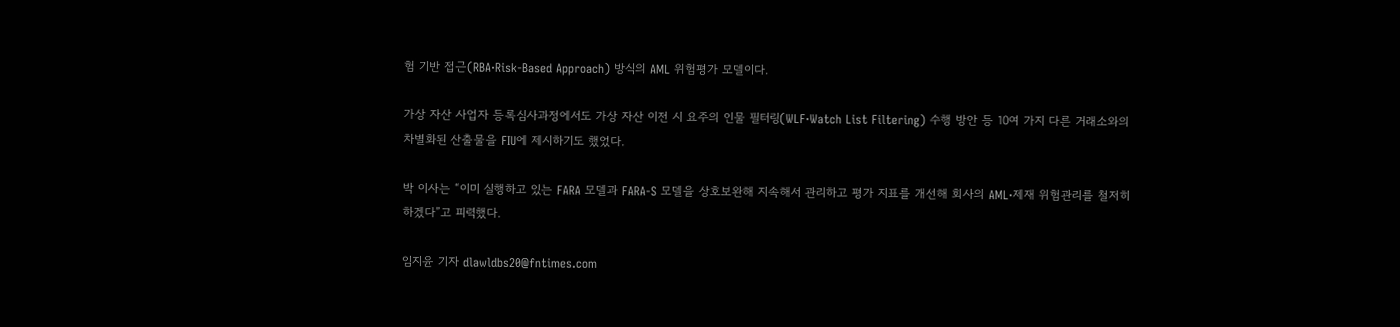험 기반 접근(RBA‧Risk-Based Approach) 방식의 AML 위험평가 모델이다.

가상 자산 사업자 등록심사과정에서도 가상 자산 이전 시 요주의 인물 필터링(WLF‧Watch List Filtering) 수행 방안 등 10여 가지 다른 거래소와의 차별화된 산출물을 FIU에 제시하기도 했었다.

박 이사는 “이미 실행하고 있는 FARA 모델과 FARA-S 모델을 상호보완해 지속해서 관리하고 평가 지표를 개선해 회사의 AML‧제재 위험관리를 철저히 하겠다”고 피력했다.

임지윤 기자 dlawldbs20@fntimes.com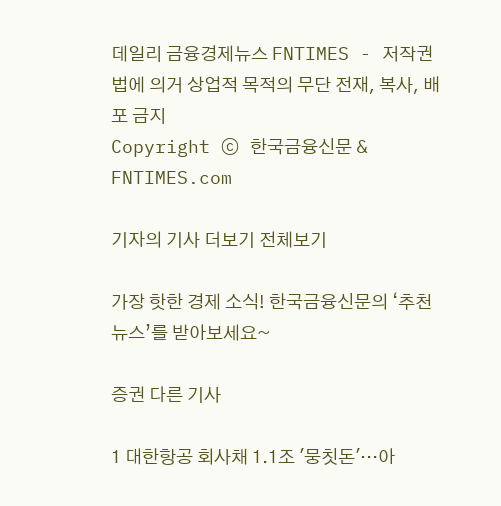데일리 금융경제뉴스 FNTIMES - 저작권법에 의거 상업적 목적의 무단 전재, 복사, 배포 금지
Copyright ⓒ 한국금융신문 & FNTIMES.com

기자의 기사 더보기 전체보기

가장 핫한 경제 소식! 한국금융신문의 ‘추천뉴스’를 받아보세요~

증권 다른 기사

1 대한항공 회사채 1.1조 '뭉칫돈'…아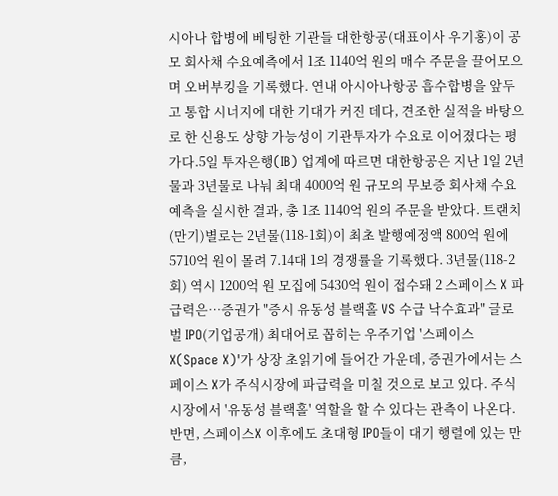시아나 합병에 베팅한 기관들 대한항공(대표이사 우기홍)이 공모 회사채 수요예측에서 1조 1140억 원의 매수 주문을 끌어모으며 오버부킹을 기록했다. 연내 아시아나항공 흡수합병을 앞두고 통합 시너지에 대한 기대가 커진 데다, 견조한 실적을 바탕으로 한 신용도 상향 가능성이 기관투자가 수요로 이어졌다는 평가다.5일 투자은행(IB) 업계에 따르면 대한항공은 지난 1일 2년물과 3년물로 나눠 최대 4000억 원 규모의 무보증 회사채 수요예측을 실시한 결과, 총 1조 1140억 원의 주문을 받았다. 트랜치(만기)별로는 2년물(118-1회)이 최초 발행예정액 800억 원에 5710억 원이 몰려 7.14대 1의 경쟁률을 기록했다. 3년물(118-2회) 역시 1200억 원 모집에 5430억 원이 접수돼 2 스페이스 X 파급력은…증권가 "증시 유동성 블랙홀 VS 수급 낙수효과" 글로벌 IPO(기업공개) 최대어로 꼽히는 우주기업 '스페이스 X(Space X)'가 상장 초읽기에 들어간 가운데, 증권가에서는 스페이스 X가 주식시장에 파급력을 미칠 것으로 보고 있다. 주식시장에서 '유동성 블랙홀' 역할을 할 수 있다는 관측이 나온다. 반면, 스페이스X 이후에도 초대형 IPO들이 대기 행렬에 있는 만큼,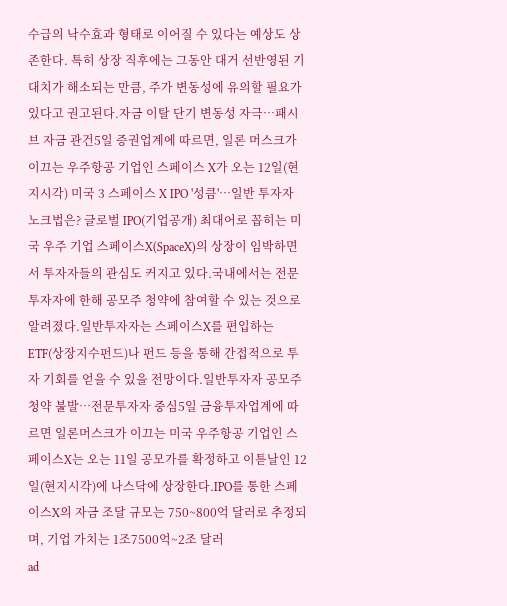수급의 낙수효과 형태로 이어질 수 있다는 예상도 상존한다. 특히 상장 직후에는 그동안 대거 선반영된 기대치가 해소되는 만큼, 주가 변동성에 유의할 필요가 있다고 권고된다.자금 이탈 단기 변동성 자극…패시브 자금 관건5일 증권업계에 따르면, 일론 머스크가 이끄는 우주항공 기업인 스페이스 X가 오는 12일(현지시각) 미국 3 스페이스 X IPO '성큼'…일반 투자자 노크법은? 글로벌 IPO(기업공개) 최대어로 꼽히는 미국 우주 기업 스페이스X(SpaceX)의 상장이 임박하면서 투자자들의 관심도 커지고 있다.국내에서는 전문투자자에 한해 공모주 청약에 참여할 수 있는 것으로 알려졌다.일반투자자는 스페이스X를 편입하는 ETF(상장지수펀드)나 펀드 등을 통해 간접적으로 투자 기회를 얻을 수 있을 전망이다.일반투자자 공모주 청약 불발…전문투자자 중심5일 금융투자업계에 따르면 일론머스크가 이끄는 미국 우주항공 기업인 스페이스X는 오는 11일 공모가를 확정하고 이튿날인 12일(현지시각)에 나스닥에 상장한다.IPO를 통한 스페이스X의 자금 조달 규모는 750~800억 달러로 추정되며, 기업 가치는 1조7500억~2조 달러
ad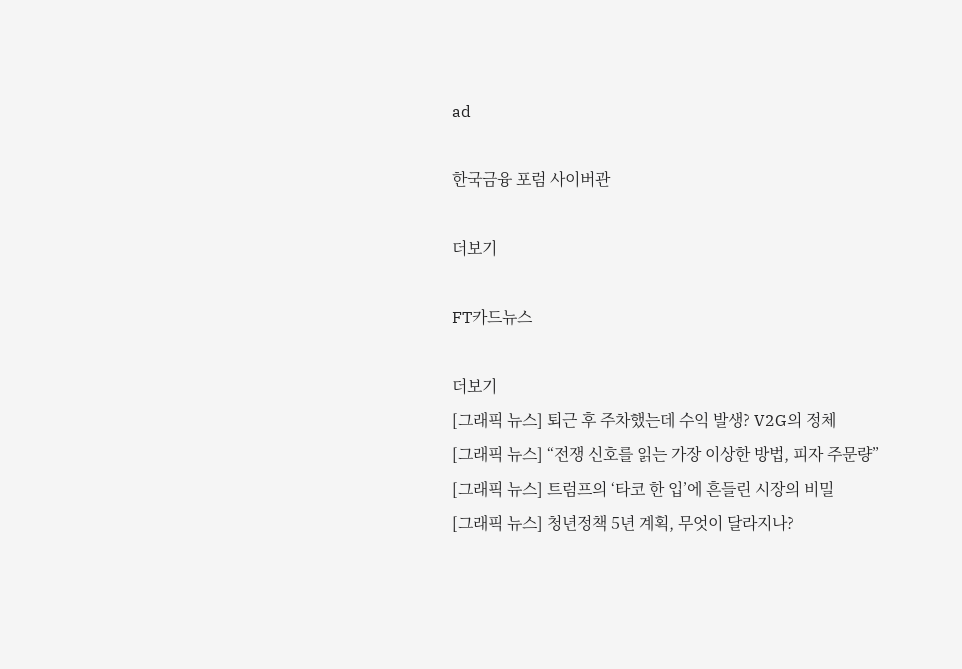ad

한국금융 포럼 사이버관

더보기

FT카드뉴스

더보기
[그래픽 뉴스] 퇴근 후 주차했는데 수익 발생? V2G의 정체
[그래픽 뉴스] “전쟁 신호를 읽는 가장 이상한 방법, 피자 주문량”
[그래픽 뉴스] 트럼프의 ‘타코 한 입’에 흔들린 시장의 비밀
[그래픽 뉴스] 청년정책 5년 계획, 무엇이 달라지나?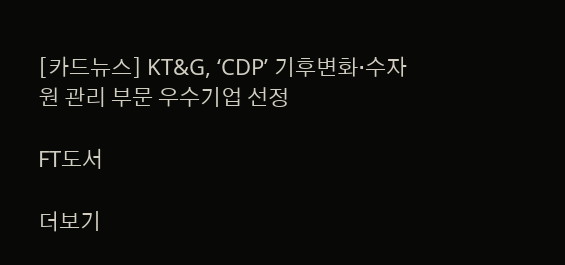[카드뉴스] KT&G, ‘CDP’ 기후변화·수자원 관리 부문 우수기업 선정

FT도서

더보기